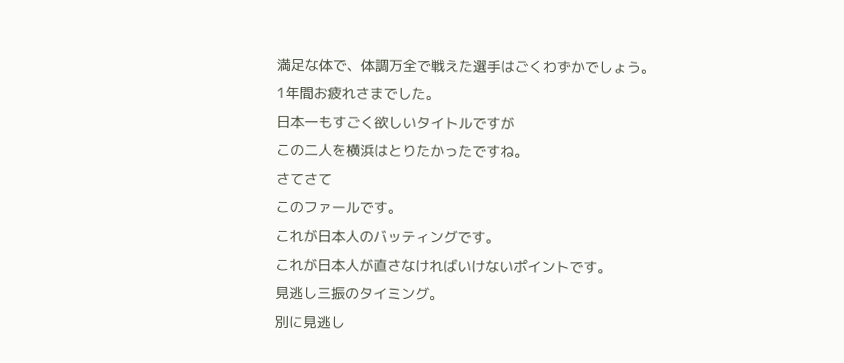満足な体で、体調万全で戦えた選手はごくわずかでしょう。
1年間お疲れさまでした。
日本一もすごく欲しいタイトルですが
この二人を横浜はとりたかったですね。
さてさて
このファールです。
これが日本人のバッティングです。
これが日本人が直さなければいけないポイントです。
見逃し三振のタイミング。
別に見逃し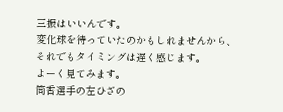三振はいいんです。
変化球を待っていたのかもしれませんから、
それでもタイミングは遅く感じます。
よーく見てみます。
筒香選手の左ひざの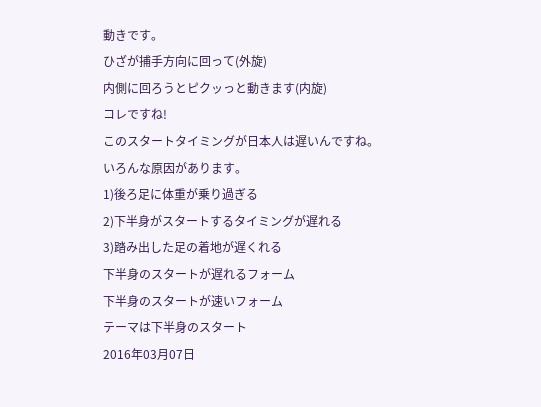動きです。
ひざが捕手方向に回って(外旋)
内側に回ろうとピクッっと動きます(内旋)
コレですね!
このスタートタイミングが日本人は遅いんですね。
いろんな原因があります。
1)後ろ足に体重が乗り過ぎる
2)下半身がスタートするタイミングが遅れる
3)踏み出した足の着地が遅くれる
下半身のスタートが遅れるフォーム
下半身のスタートが速いフォーム
テーマは下半身のスタート
2016年03月07日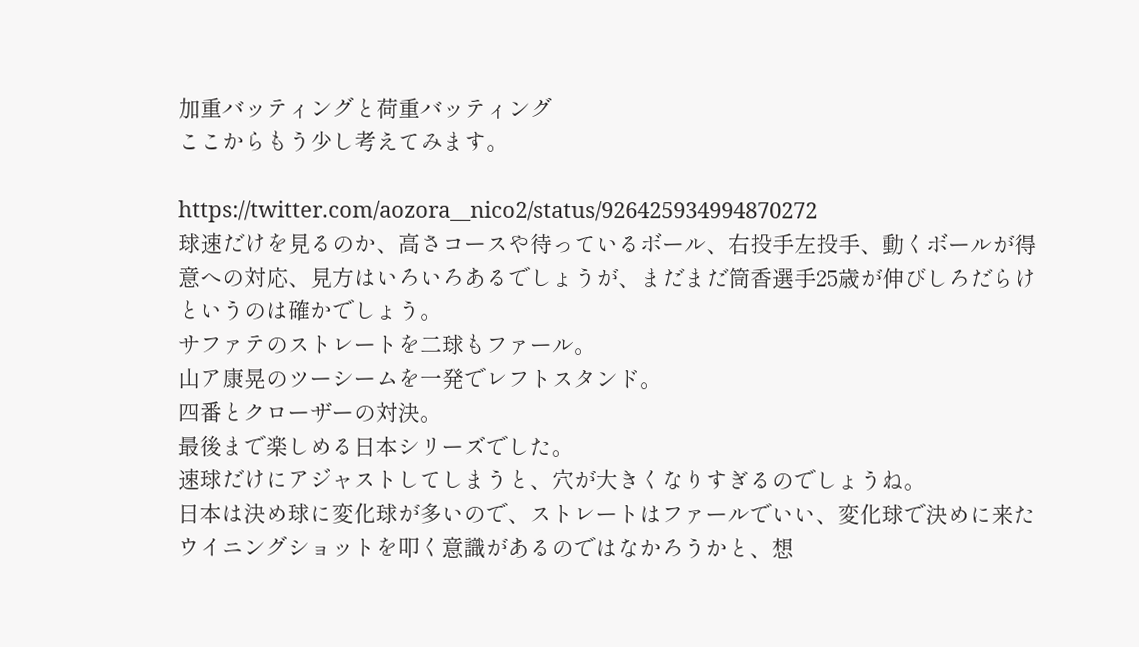加重バッティングと荷重バッティング
ここからもう少し考えてみます。

https://twitter.com/aozora__nico2/status/926425934994870272
球速だけを見るのか、高さコースや待っているボール、右投手左投手、動くボールが得意への対応、見方はいろいろあるでしょうが、まだまだ筒香選手25歳が伸びしろだらけというのは確かでしょう。
サファテのストレートを二球もファール。
山ア康晃のツーシームを一発でレフトスタンド。
四番とクローザーの対決。
最後まで楽しめる日本シリーズでした。
速球だけにアジャストしてしまうと、穴が大きくなりすぎるのでしょうね。
日本は決め球に変化球が多いので、ストレートはファールでいい、変化球で決めに来たウイニングショットを叩く意識があるのではなかろうかと、想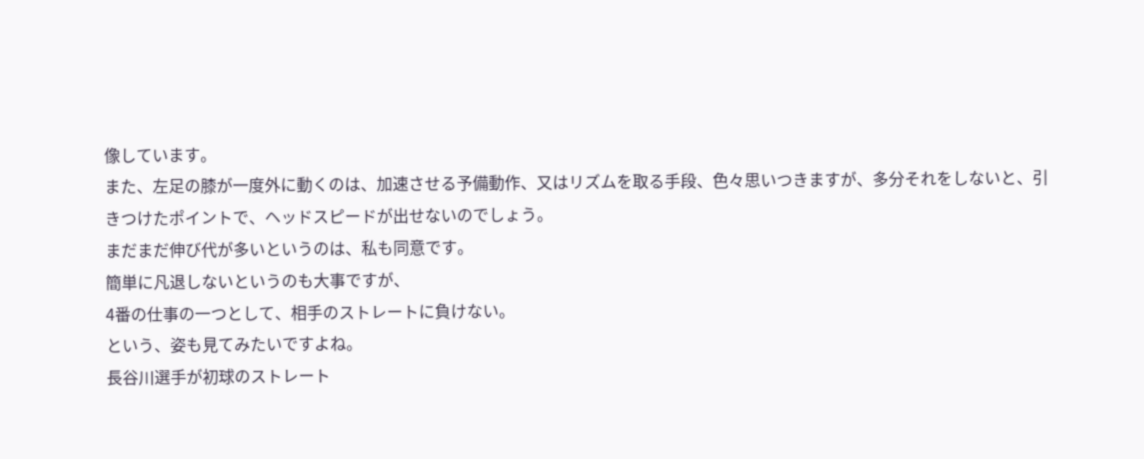像しています。
また、左足の膝が一度外に動くのは、加速させる予備動作、又はリズムを取る手段、色々思いつきますが、多分それをしないと、引きつけたポイントで、ヘッドスピードが出せないのでしょう。
まだまだ伸び代が多いというのは、私も同意です。
簡単に凡退しないというのも大事ですが、
4番の仕事の一つとして、相手のストレートに負けない。
という、姿も見てみたいですよね。
長谷川選手が初球のストレート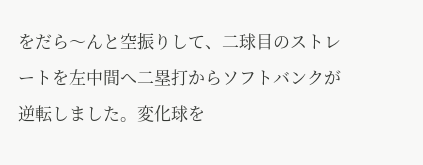をだら〜んと空振りして、二球目のストレートを左中間へ二塁打からソフトバンクが逆転しました。変化球を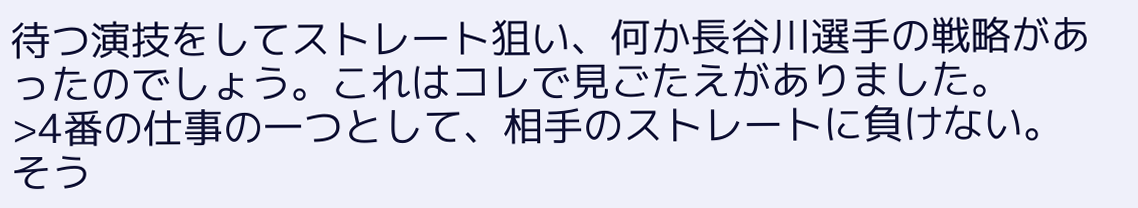待つ演技をしてストレート狙い、何か長谷川選手の戦略があったのでしょう。これはコレで見ごたえがありました。
>4番の仕事の一つとして、相手のストレートに負けない。
そう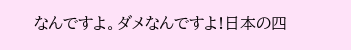なんですよ。ダメなんですよ!日本の四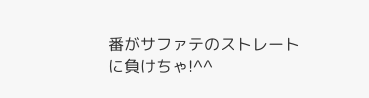番がサファテのストレートに負けちゃ!^^